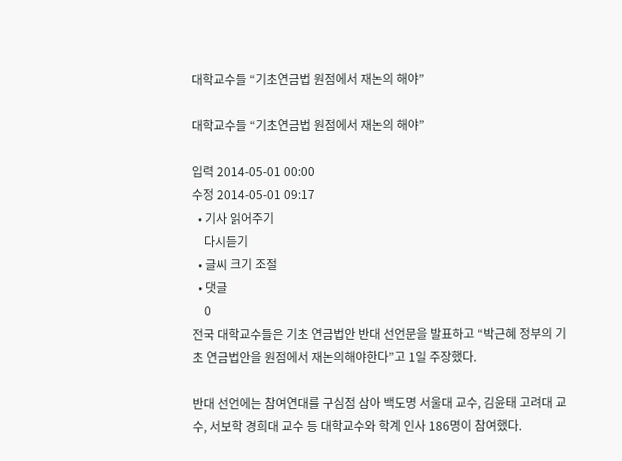대학교수들 “기초연금법 원점에서 재논의 해야”

대학교수들 “기초연금법 원점에서 재논의 해야”

입력 2014-05-01 00:00
수정 2014-05-01 09:17
  • 기사 읽어주기
    다시듣기
  • 글씨 크기 조절
  • 댓글
    0
전국 대학교수들은 기초 연금법안 반대 선언문을 발표하고 “박근혜 정부의 기초 연금법안을 원점에서 재논의해야한다”고 1일 주장했다.

반대 선언에는 참여연대를 구심점 삼아 백도명 서울대 교수, 김윤태 고려대 교수, 서보학 경희대 교수 등 대학교수와 학계 인사 186명이 참여했다.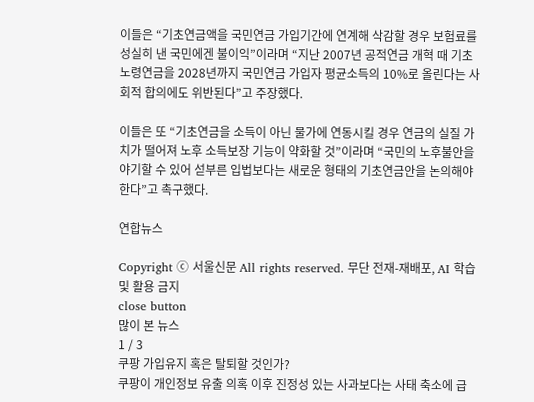이들은 “기초연금액을 국민연금 가입기간에 연계해 삭감할 경우 보험료를 성실히 낸 국민에겐 불이익”이라며 “지난 2007년 공적연금 개혁 때 기초노령연금을 2028년까지 국민연금 가입자 평균소득의 10%로 올린다는 사회적 합의에도 위반된다”고 주장했다.

이들은 또 “기초연금을 소득이 아닌 물가에 연동시킬 경우 연금의 실질 가치가 떨어져 노후 소득보장 기능이 약화할 것”이라며 “국민의 노후불안을 야기할 수 있어 섣부른 입법보다는 새로운 형태의 기초연금안을 논의해야 한다”고 촉구했다.

연합뉴스

Copyright ⓒ 서울신문 All rights reserved. 무단 전재-재배포, AI 학습 및 활용 금지
close button
많이 본 뉴스
1 / 3
쿠팡 가입유지 혹은 탈퇴할 것인가?
쿠팡이 개인정보 유출 의혹 이후 진정성 있는 사과보다는 사태 축소에 급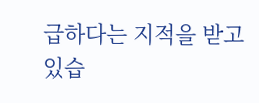급하다는 지적을 받고 있습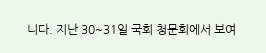니다. 지난 30~31일 국회 청문회에서 보여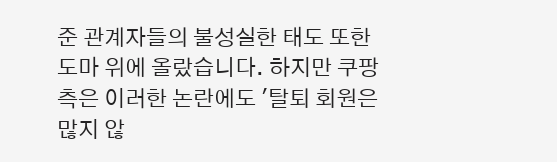준 관계자들의 불성실한 태도 또한 도마 위에 올랐습니다. 하지만 쿠팡 측은 이러한 논란에도 '탈퇴 회원은 많지 않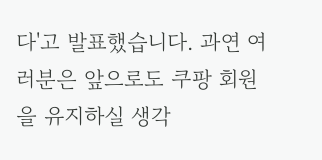다'고 발표했습니다. 과연 여러분은 앞으로도 쿠팡 회원을 유지하실 생각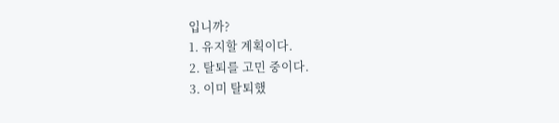입니까?
1. 유지할 계획이다.
2. 탈퇴를 고민 중이다.
3. 이미 탈퇴했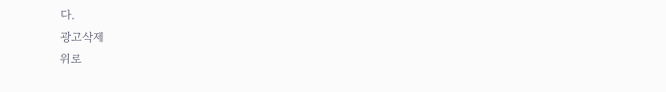다.
광고삭제
위로